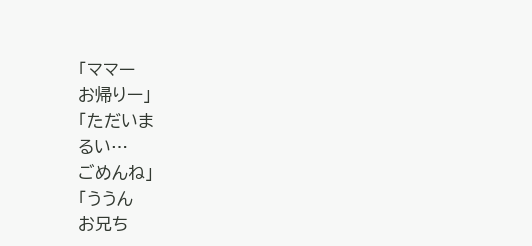「ママー
お帰りー」
「ただいま
るい…
ごめんね」
「ううん
お兄ち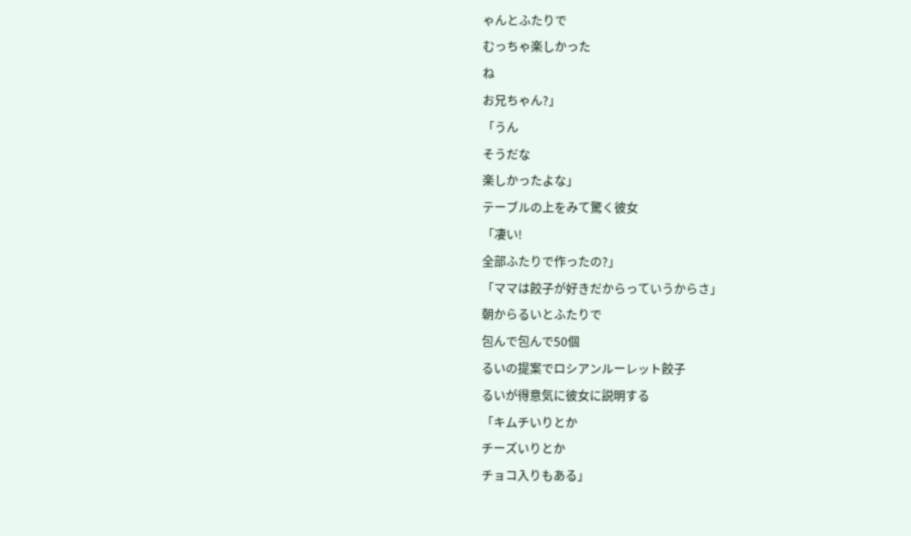ゃんとふたりで
むっちゃ楽しかった
ね
お兄ちゃん?」
「うん
そうだな
楽しかったよな」
テーブルの上をみて驚く彼女
「凄い!
全部ふたりで作ったの?」
「ママは餃子が好きだからっていうからさ」
朝からるいとふたりで
包んで包んで50個
るいの提案でロシアンルーレット餃子
るいが得意気に彼女に説明する
「キムチいりとか
チーズいりとか
チョコ入りもある」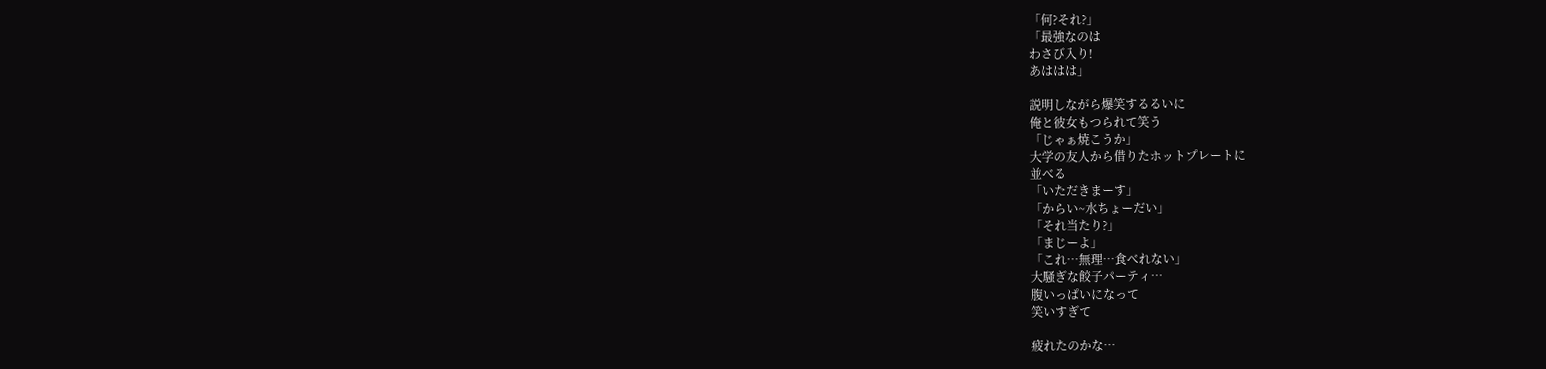「何?それ?」
「最強なのは
わさび入り!
あははは」

説明しながら爆笑するるいに
俺と彼女もつられて笑う
「じゃぁ焼こうか」
大学の友人から借りたホットプレートに
並べる
「いただきまーす」
「からい~水ちょーだい」
「それ当たり?」
「まじーよ」
「これ…無理…食べれない」
大騒ぎな餃子パーティ…
腹いっぱいになって
笑いすぎて

疲れたのかな…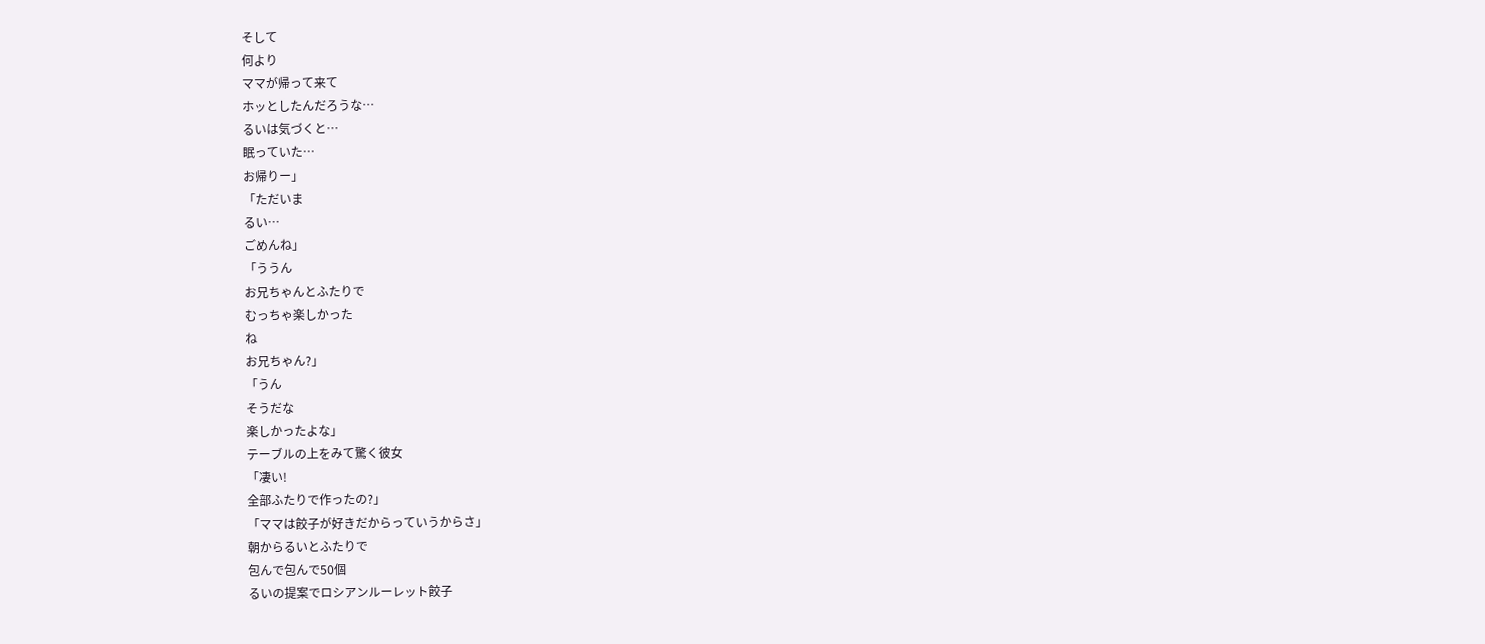そして
何より
ママが帰って来て
ホッとしたんだろうな…
るいは気づくと…
眠っていた…
お帰りー」
「ただいま
るい…
ごめんね」
「ううん
お兄ちゃんとふたりで
むっちゃ楽しかった
ね
お兄ちゃん?」
「うん
そうだな
楽しかったよな」
テーブルの上をみて驚く彼女
「凄い!
全部ふたりで作ったの?」
「ママは餃子が好きだからっていうからさ」
朝からるいとふたりで
包んで包んで50個
るいの提案でロシアンルーレット餃子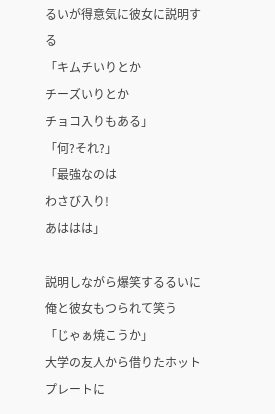るいが得意気に彼女に説明する
「キムチいりとか
チーズいりとか
チョコ入りもある」
「何?それ?」
「最強なのは
わさび入り!
あははは」

説明しながら爆笑するるいに
俺と彼女もつられて笑う
「じゃぁ焼こうか」
大学の友人から借りたホットプレートに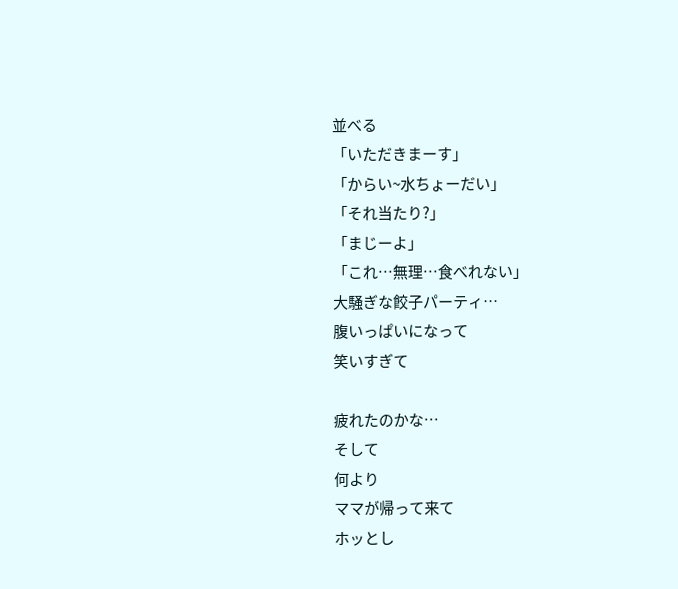並べる
「いただきまーす」
「からい~水ちょーだい」
「それ当たり?」
「まじーよ」
「これ…無理…食べれない」
大騒ぎな餃子パーティ…
腹いっぱいになって
笑いすぎて

疲れたのかな…
そして
何より
ママが帰って来て
ホッとし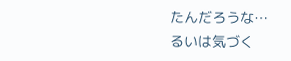たんだろうな…
るいは気づく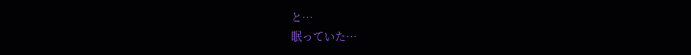と…
眠っていた…